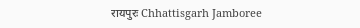रायपुरः Chhattisgarh Jamboree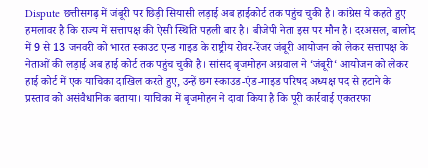Dispute छत्तीसगढ़ में जंबूरी पर छिड़ी सियासी लड़ाई अब हाईकोर्ट तक पहुंच चुकी है। कांग्रेस ये कहते हुए हमलावर है कि राज्य में सत्तापक्ष की ऐसी स्थिति पहली बार है। बीजेपी नेता इस पर मौन है। दरअसल, बालोद में 9 से 13 जनवरी को भारत स्काउट एन्ड गाइड के राष्ट्रीय रोवर-रेंजर जंबूरी आयोजन को लेकर सत्तापक्ष के नेताओं की लड़ाई अब हाई कोर्ट तक पहुंच चुकी है। सांसद बृजमोहन अग्रवाल ने ‘जंबूरी‘ आयोजन को लेकर हाई कोर्ट में एक याचिका दाखिल करते हुए, उन्हें छग स्काउड-एंड-गाइड परिषद अध्यक्ष पद से हटाने के प्रस्ताव को असंवैधानिक बताया। याचिका में बृजमोहन ने दावा किया है कि पूरी कार्रवाई एकतरफा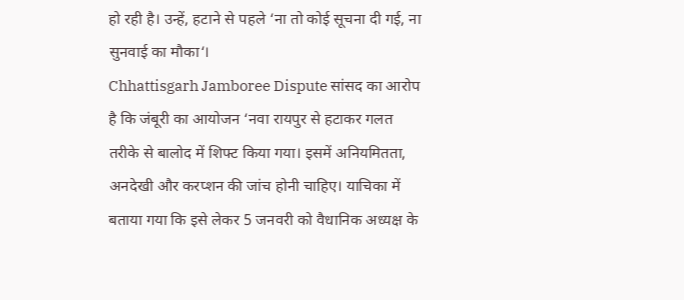हो रही है। उन्हें, हटाने से पहले ‘ना तो कोई सूचना दी गई, ना सुनवाई का मौका‘।
Chhattisgarh Jamboree Dispute सांसद का आरोप है कि जंबूरी का आयोजन ‘नवा रायपुर से हटाकर गलत तरीके से बालोद में शिफ्ट किया गया। इसमें अनियमितता, अनदेखी और करप्शन की जांच होनी चाहिए। याचिका में बताया गया कि इसे लेकर 5 जनवरी को वैधानिक अध्यक्ष के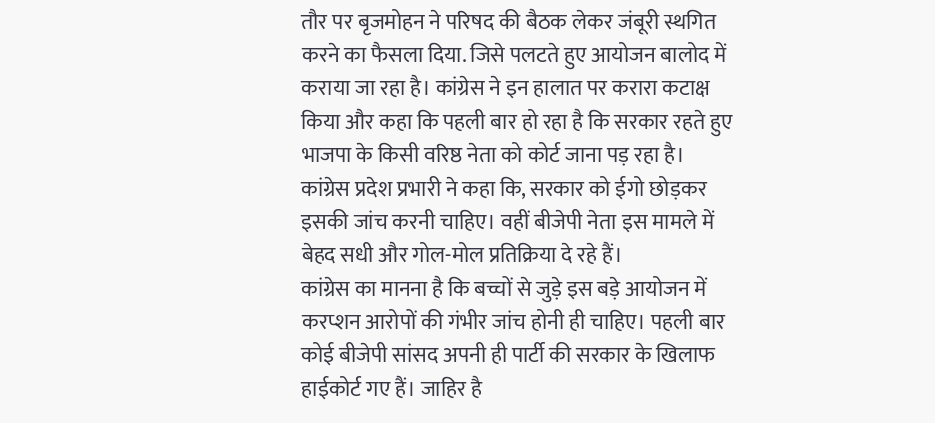तौर पर बृजमोहन ने परिषद की बैठक लेकर जंबूरी स्थगित करने का फैसला दिया. जिसे पलटते हुए आयोजन बालोद में कराया जा रहा है। कांग्रेस ने इन हालात पर करारा कटाक्ष किया और कहा कि पहली बार हो रहा है कि सरकार रहते हुए भाजपा के किसी वरिष्ठ नेता को कोर्ट जाना पड़ रहा है। कांग्रेस प्रदेश प्रभारी ने कहा कि, सरकार को ईगो छोड़कर इसकी जांच करनी चाहिए। वहीं बीजेपी नेता इस मामले में बेहद सधी और गोल-मोल प्रतिक्रिया दे रहे हैं।
कांग्रेस का मानना है कि बच्चों से जुड़े इस बड़े आयोजन में करप्शन आरोपों की गंभीर जांच होनी ही चाहिए। पहली बार कोई बीजेपी सांसद अपनी ही पार्टी की सरकार के खिलाफ हाईकोर्ट गए हैं। जाहिर है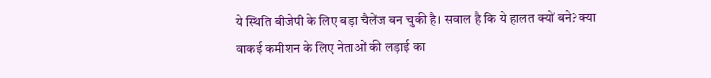ये स्थिति बीजेपी के लिए बड़ा चैलेंज बन चुकी है। सवाल है कि ये हालत क्यों बने? क्या वाकई कमीशन के लिए नेताओं की लड़ाई का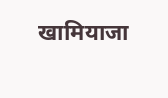खामियाजा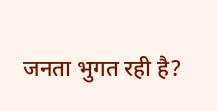जनता भुगत रही है?